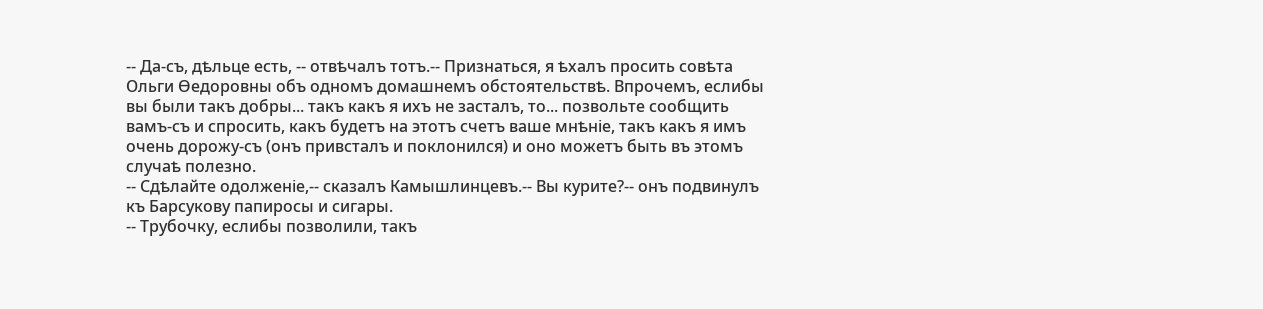-- Да-съ, дѣльце есть, -- отвѣчалъ тотъ.-- Признаться, я ѣхалъ просить совѣта Ольги Ѳедоровны объ одномъ домашнемъ обстоятельствѣ. Впрочемъ, еслибы вы были такъ добры... такъ какъ я ихъ не засталъ, то... позвольте сообщить вамъ-съ и спросить, какъ будетъ на этотъ счетъ ваше мнѣніе, такъ какъ я имъ очень дорожу-съ (онъ привсталъ и поклонился) и оно можетъ быть въ этомъ случаѣ полезно.
-- Сдѣлайте одолженіе,-- сказалъ Камышлинцевъ.-- Вы курите?-- онъ подвинулъ къ Барсукову папиросы и сигары.
-- Трубочку, еслибы позволили, такъ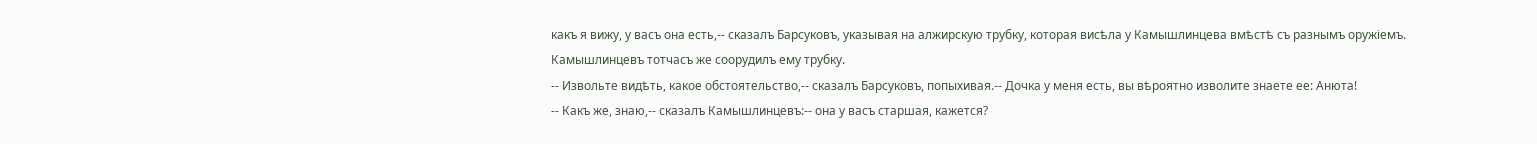какъ я вижу, у васъ она есть,-- сказалъ Барсуковъ, указывая на алжирскую трубку, которая висѣла у Камышлинцева вмѣстѣ съ разнымъ оружіемъ.
Камышлинцевъ тотчасъ же соорудилъ ему трубку.
-- Извольте видѣть, какое обстоятельство,-- сказалъ Барсуковъ, попыхивая.-- Дочка у меня есть, вы вѣроятно изволите знаете ее: Анюта!
-- Какъ же, знаю,-- сказалъ Камышлинцевъ:-- она у васъ старшая, кажется?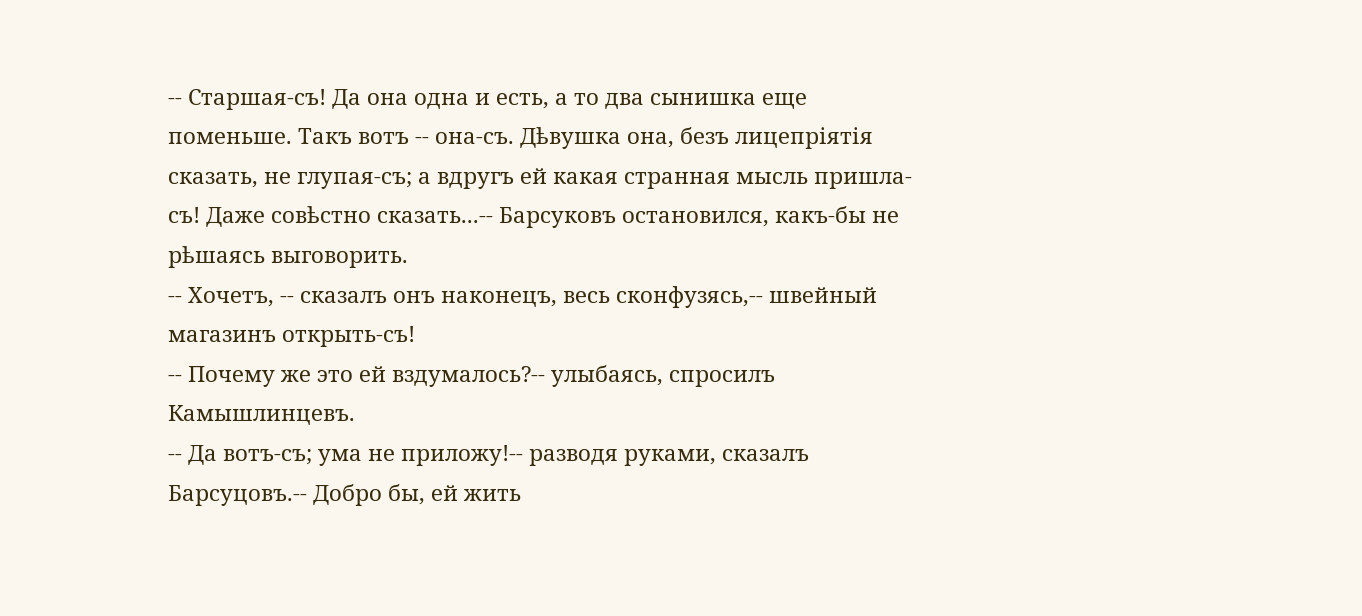-- Старшая-съ! Да она одна и есть, а то два сынишка еще поменьше. Такъ вотъ -- она-съ. Дѣвушка она, безъ лицепріятія сказать, не глупая-съ; а вдругъ ей какая странная мысль пришла-съ! Даже совѣстно сказать...-- Барсуковъ остановился, какъ-бы не рѣшаясь выговорить.
-- Хочетъ, -- сказалъ онъ наконецъ, весь сконфузясь,-- швейный магазинъ открыть-съ!
-- Почему же это ей вздумалось?-- улыбаясь, спросилъ Камышлинцевъ.
-- Да вотъ-съ; ума не приложу!-- разводя руками, сказалъ Барсуцовъ.-- Добро бы, ей жить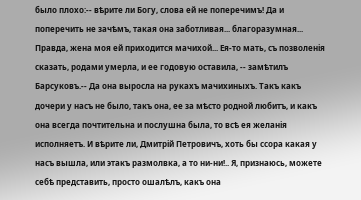было плохо:-- вѣрите ли Богу, слова ей не поперечимъ! Да и поперечить не зачѣмъ, такая она заботливая... благоразумная... Правда, жена моя ей приходится мачихой... Ея-то мать, съ позволенія сказать, родами умерла, и ее годовую оставила, -- замѣтилъ Барсуковъ.-- Да она выросла на рукахъ мачихиныхъ. Такъ какъ дочери у насъ не было, такъ она, ее за мѣсто родной любитъ, и какъ она всегда почтительна и послушна была, то всѣ ея желанія исполняетъ. И вѣрите ли, Дмитрій Петровичъ, хоть бы ссора какая у насъ вышла, или этакъ размолвка, а то ни-ни!.. Я, признаюсь, можете себѣ представить, просто ошалѣлъ, какъ она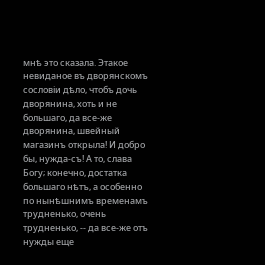мнѣ это сказала. Этакое невиданое въ дворянскомъ сословіи дѣло, чтобъ дочь дворянина, хоть и не большаго, да все-же дворянина, швейный магазинъ открыла! И добро бы, нужда-съ! А то, слава Богу; конечно, достатка большаго нѣтъ, а особенно по нынѣшнимъ временамъ трудненько, очень трудненько, -- да все-же отъ нужды еще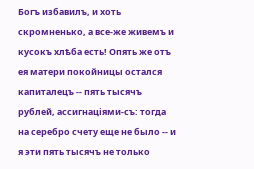Богъ избавилъ, и хоть скромненько, а все-же живемъ и кусокъ хлѣба есть! Опять же отъ ея матери покойницы остался капиталецъ -- пять тысячъ рублей, ассигнаціями-съ: тогда на серебро счету еще не было -- и я эти пять тысячъ не только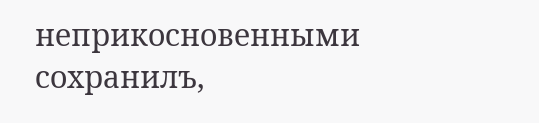неприкосновенными сохранилъ,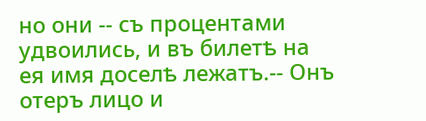но они -- съ процентами удвоились, и въ билетѣ на ея имя доселѣ лежатъ.-- Онъ отеръ лицо и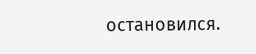остановился.